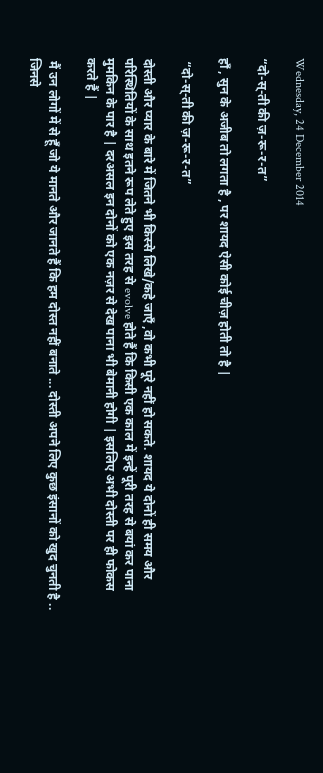Wednesday, 24 December 2014

“दो-स्-ती की ज़-रू-र-त”

हाँ , सुन के अजीब तो लगता है , पर शायद ऐसी कोई चीज़ होती तो है |

 “दो-स्-ती की ज़-रू-र-त”

दोस्ती और प्यार के बारे में जितने भी किस्से लिखे/कहे जाएँ ,वो कभी पूरे नहीं हो सकते. शायद ये दोनों ही समय और परिस्थितियों के साथ इतने रूप लेते हुए इस तरह से evolve होते हैं कि किसी एक काल में इन्हें पूरी तरह से बयां कर पाना मुमकिन के पार है | दरअसल इन दोनों को एक नज़र से देख पाना भी बेमानी होगी | इसलिए अभी दोस्ती पर ही फोकस करते हैं |

 मैं उन लोगों में से हूँ जो ये मानते और जानते हैं कि हम दोस्त नहीं बनाते ... दोस्ती अपने लिए कुछ इंसानों को खुद चुनती है .. जिनसे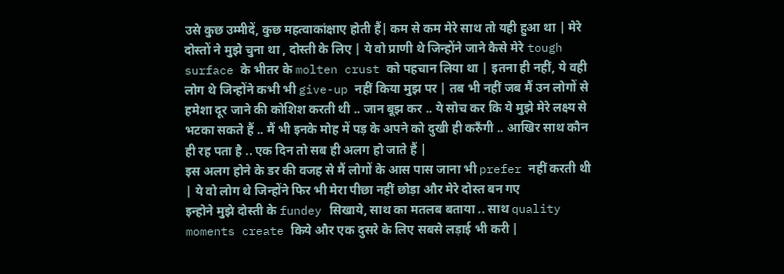उसे कुछ उम्मीदें, कुछ महत्वाकांक्षाए होती हैं| कम से कम मेरे साथ तो यही हुआ था | मेरे दोस्तों ने मुझे चुना था , दोस्ती के लिए | ये वो प्राणी थे जिन्होंने जाने कैसे मेरे tough surface के भीतर के molten crust को पहचान लिया था | इतना ही नहीं, ये वही लोग थे जिन्होंने कभी भी give-up नहीं किया मुझ पर | तब भी नहीं जब मैं उन लोगों से हमेशा दूर जाने की कोशिश करती थी .. जान बूझ कर .. ये सोच कर कि ये मुझे मेरे लक्ष्य से भटका सकते हैं .. मैं भी इनके मोह में पड़ के अपने को दुखी ही करुँगी .. आखिर साथ कौन ही रह पता है .. एक दिन तो सब ही अलग हो जाते हैं |
इस अलग होने के डर की वजह से मैं लोगों के आस पास जाना भी prefer नहीं करती थी | ये वो लोग थे जिन्होंने फिर भी मेरा पीछा नहीं छोड़ा और मेरे दोस्त बन गए
इन्होने मुझे दोस्ती के fundey सिखाये, साथ का मतलब बताया .. साथ quality moments create किये और एक दुसरे के लिए सबसे लड़ाई भी करी |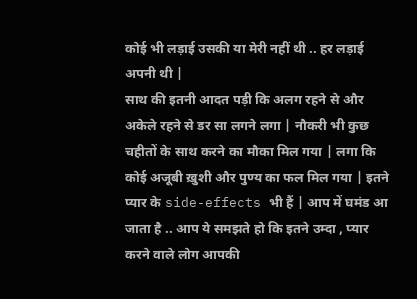कोई भी लड़ाई उसकी या मेरी नहीं थी .. हर लड़ाई अपनी थी |
साथ की इतनी आदत पड़ी कि अलग रहने से और अकेले रहने से डर सा लगने लगा | नौकरी भी कुछ चहीतों के साथ करने का मौका मिल गया | लगा कि कोई अजूबी ख़ुशी और पुण्य का फल मिल गया | इतने प्यार के side-effects भी हैं | आप में घमंड आ जाता है .. आप ये समझते हो कि इतने उम्दा , प्यार करने वाले लोग आपकी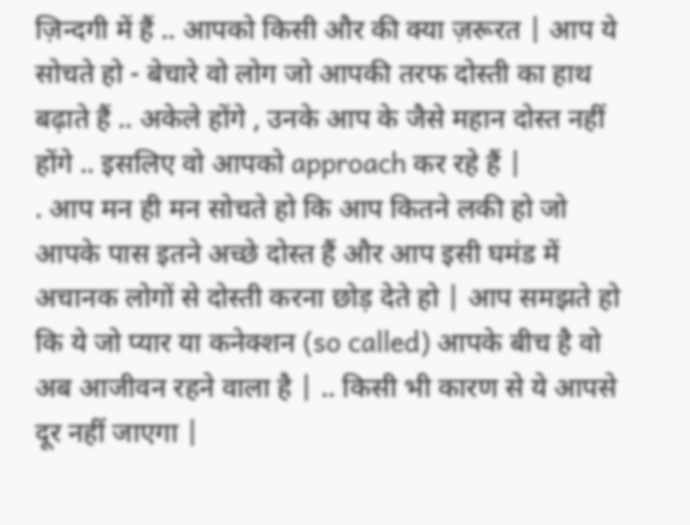ज़िन्दगी में हैं .. आपको किसी और की क्या ज़रूरत | आप ये सोचते हो - बेचारे वो लोग जो आपकी तरफ दोस्ती का हाथ बढ़ाते हैं .. अकेले होंगे , उनके आप के जैसे महान दोस्त नहीं होंगे .. इसलिए वो आपको approach कर रहे हैं |
. आप मन ही मन सोचते हो कि आप कितने लकी हो जो आपके पास इतने अच्छे दोस्त हैं और आप इसी घमंड में अचानक लोगों से दोस्ती करना छोड़ देते हो | आप समझते हो कि ये जो प्यार या कनेक्शन (so called) आपके बीच है वो अब आजीवन रहने वाला है | .. किसी भी कारण से ये आपसे दूर नहीं जाएगा |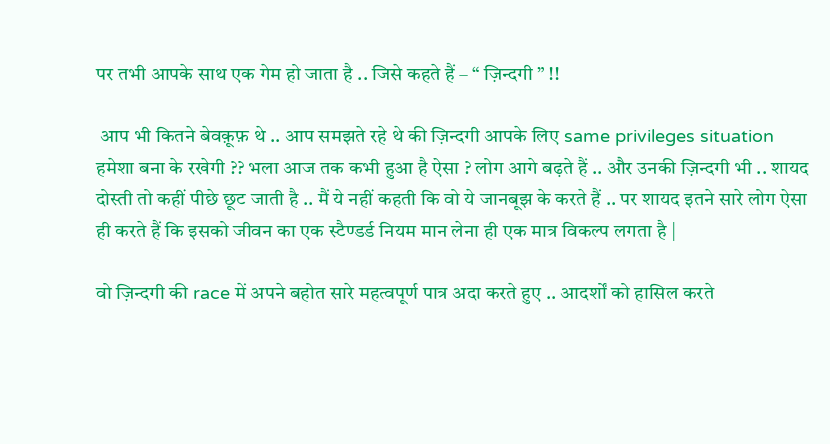पर तभी आपके साथ एक गेम हो जाता है .. जिसे कहते हैं – “ ज़िन्दगी ” !!

 आप भी कितने बेवक़ूफ़ थे .. आप समझते रहे थे की ज़िन्दगी आपके लिए same privileges situation हमेशा बना के रखेगी ?? भला आज तक कभी हुआ है ऐसा ? लोग आगे बढ़ते हैं .. और उनकी ज़िन्दगी भी .. शायद दोस्ती तो कहीं पीछे छूट जाती है .. मैं ये नहीं कहती कि वो ये जानबूझ के करते हैं .. पर शायद इतने सारे लोग ऐसा ही करते हैं कि इसको जीवन का एक स्टैण्डर्ड नियम मान लेना ही एक मात्र विकल्प लगता है |

वो ज़िन्दगी की race में अपने बहोत सारे महत्वपूर्ण पात्र अदा करते हुए .. आदर्शों को हासिल करते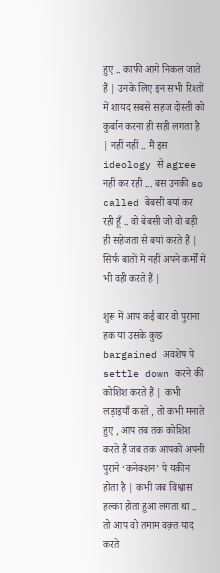हुए .. काफी आगे निकल जाते हैं | उनके लिए इन सभी रिश्तों में शायद सबसे सहज दोस्ती को कुर्बान करना ही सही लगता है | नहीं नहीं .. मैं इस ideology से agree नहीं कर रही ... बस उनकी so called बेबसी बयां कर रही हूँ .. वो बेबसी जो वो बड़ी ही सहेजता से बयां करते हैं | सिर्फ बातों में नहीं अपने कर्मों में भी वही करते हैं |

शुरू में आप कई बार वो पुराना हक या उसके कुछ bargained अवशेष पे settle down करने की कोशिश करते हैं | कभी लड़ाइयाँ करते , तो कभी मनाते हुए , आप तब तक कोशिश करते हैं जब तक आपको अपनी पुराने ‘कनेक्शन’ पे यकीन होता है | कभी जब विश्वास हल्का होता हुआ लगता था .. तो आप वो तमाम वक़्त याद करते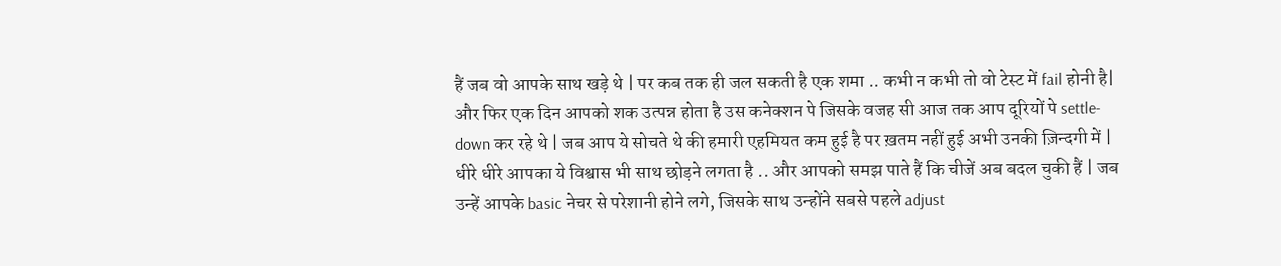हैं जब वो आपके साथ खड़े थे | पर कब तक ही जल सकती है एक शमा .. कभी न कभी तो वो टेस्ट में fail होनी है|
और फिर एक दिन आपको शक उत्पन्न होता है उस कनेक्शन पे जिसके वजह सी आज तक आप दूरियों पे settle-down कर रहे थे | जब आप ये सोचते थे की हमारी एहमियत कम हुई है पर ख़तम नहीं हुई अभी उनकी ज़िन्दगी में |
धीरे धीरे आपका ये विश्वास भी साथ छोड़ने लगता है .. और आपको समझ पाते हैं कि चीजें अब बदल चुकी हैं | जब उन्हें आपके basic नेचर से परेशानी होने लगे, जिसके साथ उन्होंने सबसे पहले adjust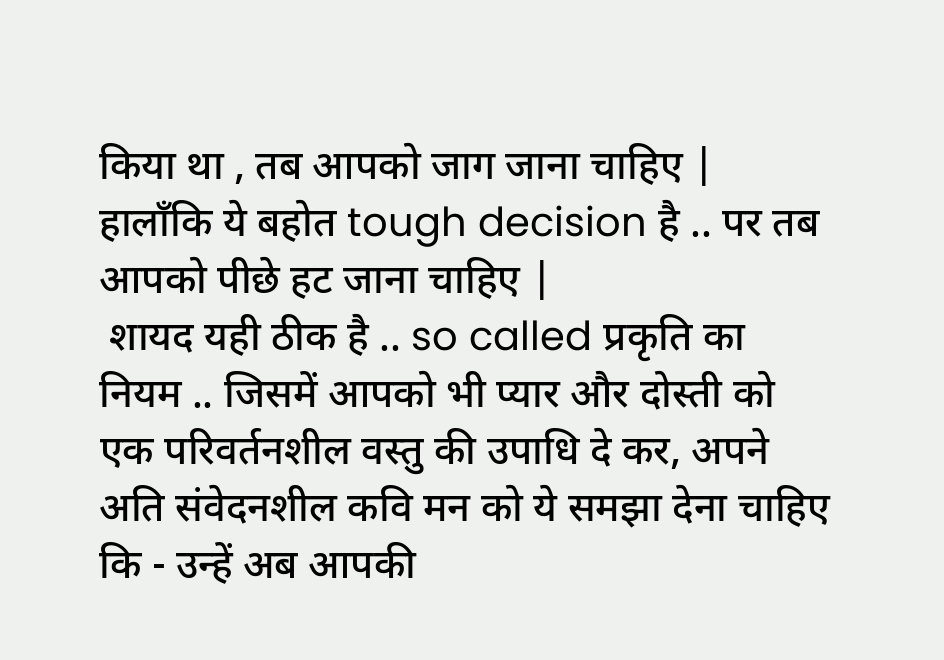किया था , तब आपको जाग जाना चाहिए | हालाँकि ये बहोत tough decision है .. पर तब आपको पीछे हट जाना चाहिए |
 शायद यही ठीक है .. so called प्रकृति का नियम .. जिसमें आपको भी प्यार और दोस्ती को एक परिवर्तनशील वस्तु की उपाधि दे कर, अपने अति संवेदनशील कवि मन को ये समझा देना चाहिए कि - उन्हें अब आपकी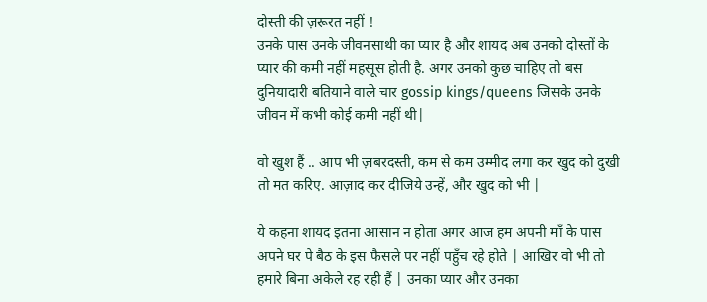दोस्ती की ज़रूरत नहीं !
उनके पास उनके जीवनसाथी का प्यार है और शायद अब उनको दोस्तों के प्यार की कमी नहीं महसूस होती है. अगर उनको कुछ चाहिए तो बस दुनियादारी बतियाने वाले चार gossip kings/queens जिसके उनके जीवन में कभी कोई कमी नहीं थी|

वो खुश हैं .. आप भी ज़बरदस्ती, कम से कम उम्मीद लगा कर खुद को दुखी तो मत करिए. आज़ाद कर दीजिये उन्हें, और खुद को भी |

ये कहना शायद इतना आसान न होता अगर आज हम अपनी माँ के पास अपने घर पे बैठ के इस फैसले पर नहीं पहुँच रहे होते | आखिर वो भी तो हमारे बिना अकेले रह रही हैं | उनका प्यार और उनका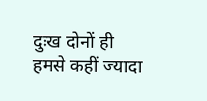दुःख दोनों ही हमसे कहीं ज्यादा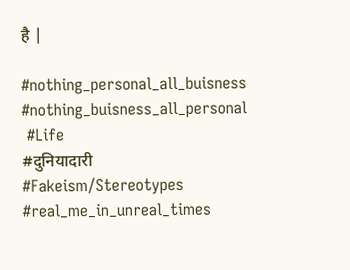है |

#nothing_personal_all_buisness #nothing_buisness_all_personal
 #Life
#दुनियादारी
#Fakeism/Stereotypes #real_me_in_unreal_times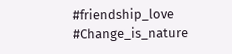#friendship_love
#Change_is_nature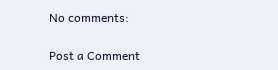No comments:

Post a Comment